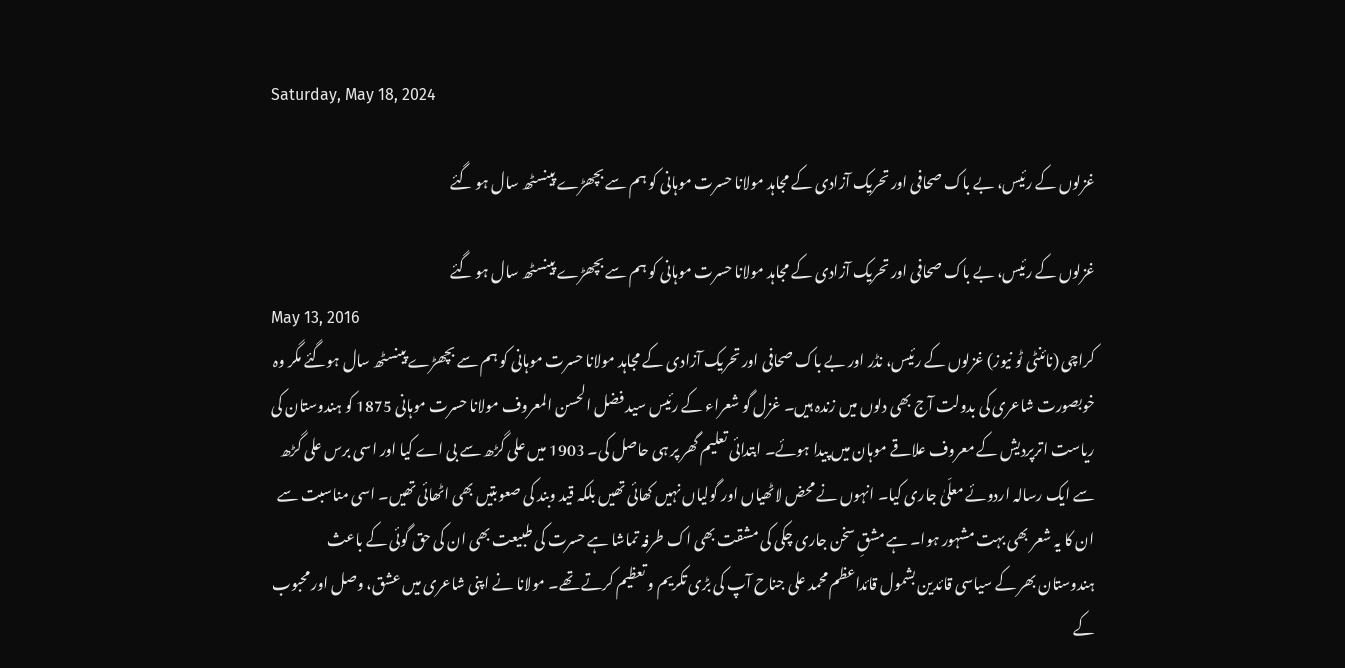Saturday, May 18, 2024

غزلوں کے رئیس، بے باک صحافی اور تحریک آزادی کے مجاہد مولانا حسرت موہانی کو ہم سے بچھڑے پینسٹھ سال ہو گئے

غزلوں کے رئیس، بے باک صحافی اور تحریک آزادی کے مجاہد مولانا حسرت موہانی کو ہم سے بچھڑے پینسٹھ سال ہو گئے
May 13, 2016
کراچی (نائنٹی ٹو نیوز) غزلوں کے رئیس، نڈر اور بے باک صحافی اور تحریک آزادی کے مجاہد مولانا حسرت موہانی کو ہم سے بچھڑے پینسٹھ سال ہوگئے مگر وہ خوبصورت شاعری کی بدولت آج بھی دلوں میں زندہ ہیں۔ غزل گو شعراء کے رئیس سید فضل الحسن المعروف مولانا حسرت موہانی 1875 کو ہندوستان کی ریاست اترپردیش کے معروف علاقے موہان میں پیدا ہوئے۔ ابتدائی تعلیم گھر پر ہی حاصل کی۔ 1903 میں علی گڑھ سے بی اے کیا اور اسی برس علی گڑھ سے ایک رسالہ اردوئے معلّیٰ جاری کیا۔ انہوں نے محض لاٹھیاں اور گولیاں نہیں کھائی تھیں بلکہ قید وبند کی صعوبتیں بھی اٹھائی تھیں۔ اسی مناسبت سے ان کا یہ شعر بھی بہت مشہور ہوا۔ ہے مشقِ سخن جاری چکی کی مشقت بھی اک طرفہ تماشا ہے حسرت کی طبیعت بھی ان کی حق گوئی کے باعث ہندوستان بھر کے سیاسی قائدین بشمول قائداعظم محمد علی جناح آپ کی بڑی تکریم و تعظیم کرتے تھے۔ مولانا نے اپنی شاعری میں عشق، وصل اور محبوب کے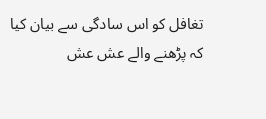تغافل کو اس سادگی سے بیان کیا کہ پڑھنے والے عش عش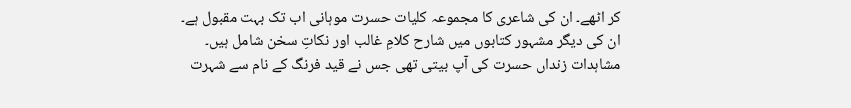کر اٹھے۔ ان کی شاعری کا مجموعہ کلیات حسرت موہانی اب تک بہت مقبول ہے۔ ان کی دیگر مشہور کتابوں میں شارح کلامِ غالب اور نکاتِ سخن شامل ہیں۔ مشاہدات زنداں حسرت کی آپ بیتی تھی جس نے قید فرنگ کے نام سے شہرت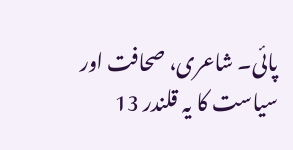پائی۔ شاعری، صحافت اور سیاست کا یہ قلندر 13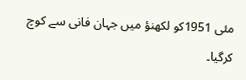مئی 1951کو لکھنؤ میں جہان فانی سے کوچ کرگیا۔